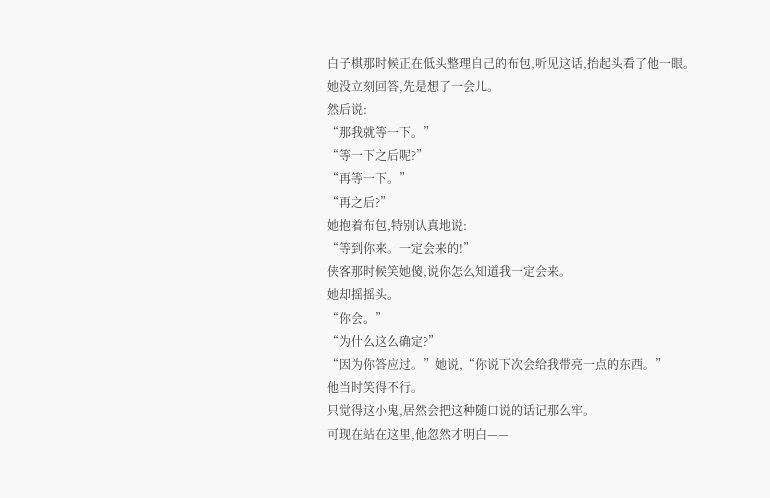白子棋那时候正在低头整理自己的布包,听见这话,抬起头看了他一眼。
她没立刻回答,先是想了一会儿。
然后说:
“那我就等一下。”
“等一下之后呢?”
“再等一下。”
“再之后?”
她抱着布包,特别认真地说:
“等到你来。一定会来的!”
侠客那时候笑她傻,说你怎么知道我一定会来。
她却摇摇头。
“你会。”
“为什么这么确定?”
“因为你答应过。”她说,“你说下次会给我带亮一点的东西。”
他当时笑得不行。
只觉得这小鬼,居然会把这种随口说的话记那么牢。
可现在站在这里,他忽然才明白——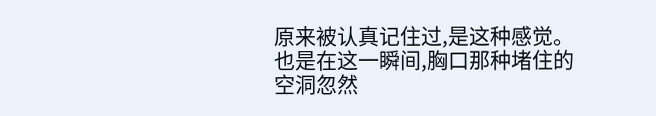原来被认真记住过,是这种感觉。
也是在这一瞬间,胸口那种堵住的空洞忽然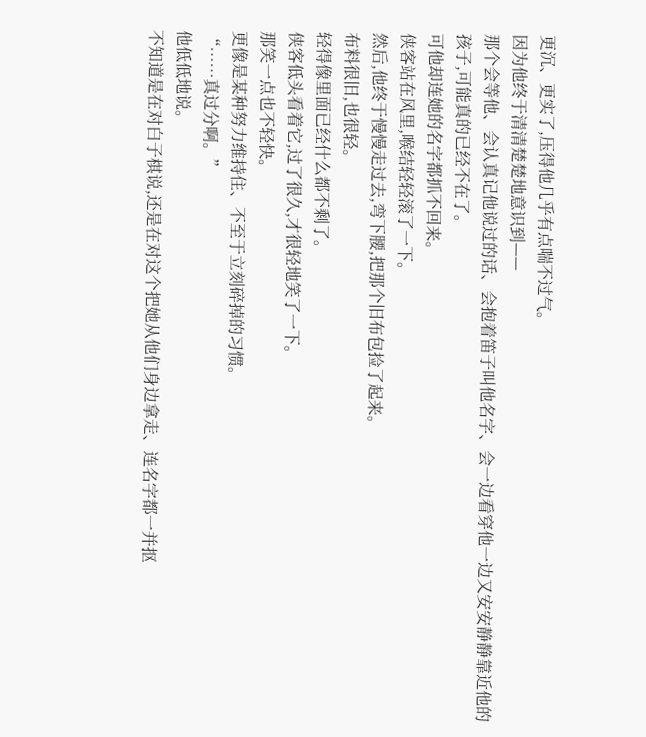更沉、更实了,压得他几乎有点喘不过气。
因为他终于清清楚楚地意识到——
那个会等他、会认真记他说过的话、会抱着笛子叫他名字、会一边看穿他一边又安安静静靠近他的孩子,可能真的已经不在了。
可他却连她的名字都抓不回来。
侠客站在风里,喉结轻轻滚了一下。
然后,他终于慢慢走过去,弯下腰,把那个旧布包捡了起来。
布料很旧,也很轻。
轻得像里面已经什么都不剩了。
侠客低头看着它,过了很久,才很轻地笑了一下。
那笑一点也不轻快。
更像是某种努力维持住、不至于立刻碎掉的习惯。
“……真过分啊。”
他低低地说。
不知道是在对白子棋说,还是在对这个把她从他们身边拿走、连名字都一并抠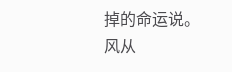掉的命运说。
风从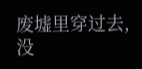废墟里穿过去,没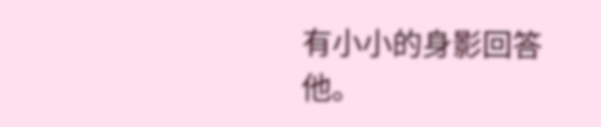有小小的身影回答他。